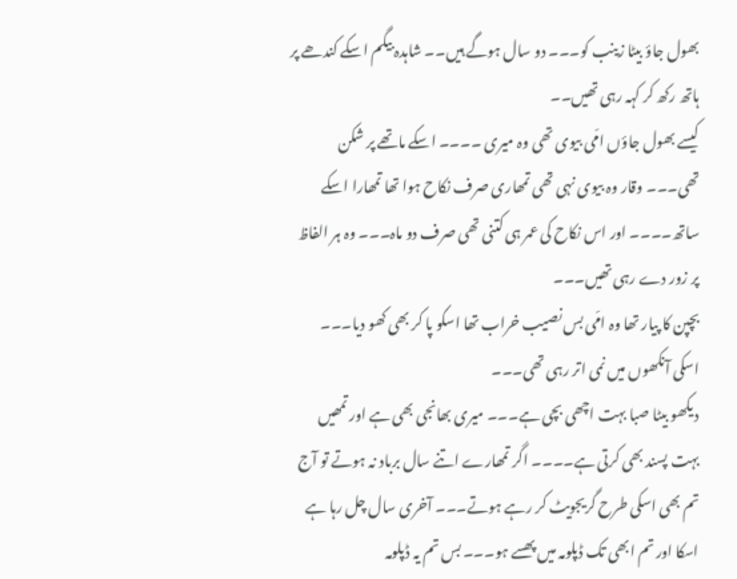بھول جاؤ بیٹا زینب کو۔۔۔ دو سال ہوگے ہیں۔۔ شاہدہ بیگم اسکے کندھے پر ہاتھ رکھ کر کہہ رہی تھیں۔۔
کیسے بھول جاؤں امّی بیوی تھی وہ میری ۔۔۔۔ اسکے ماتھے پر شکن تھی۔۔۔ وقار وہ بیوی نہی تھی تمھاری صرف نکاح ہوا تھا تمھارا اسکے ساتھ۔۔۔۔ اور اس نکاح کی عمر ہی کتنی تھی صرف دو ماہ۔۔۔ وہ ہر الفاظ پر زور دے رہی تھیں۔۔۔
بچپن کا پیار تھا وہ امّی بس نصیب خراب تھا اسکو پا کر بھی کھو دیا۔۔۔ اسکی آنکھوں میں نمی اتر رہی تھی۔۔۔
دیکھو بیٹا صبا بہت اچھی بچی ہے۔۔۔ میری بھانجی بھی ہے اور تمھیں بہت پسند بھی کرتی ہے۔۔۔۔ اگر تمھارے اتنے سال برباد نہ ہوتے تو آج تم بھی اسکی طرح گریجویٹ کر رہے ہوتے۔۔۔ آخری سال چل رہا ہے اسکا اور تم ابھی تک ڈپلومہ میں پھسے ہو۔۔۔ بس تم یہ ڈپلومہ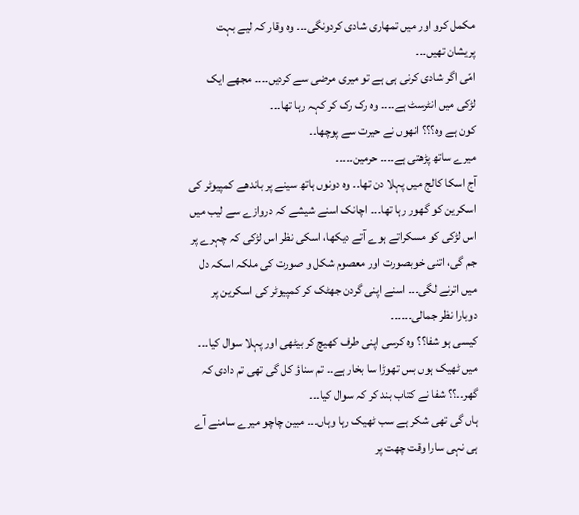مکمل کرو اور میں تمھاری شادی کردونگی۔۔۔ وہ وقار کہ لیے بہت پریشان تھیں۔۔۔
امّی اگر شادی کرنی ہی ہے تو میری مرضی سے کردیں۔۔۔۔ مجھے ایک لڑکی میں انٹرسٹ ہے۔۔۔۔ وہ رک رک کر کہہ رہا تھا۔۔۔
کون ہے وہ؟؟؟ انھوں نے حیرت سے پوچھا۔۔
میرے ساتھ پڑھتی ہے۔۔۔۔ حرمین۔۔۔۔۔
آج اسکا کالج میں پہلا دن تھا۔۔ وہ دونوں ہاتھ سینے پر باندھے کمپیوٹر کی اسکرین کو گھور رہا تھا۔۔۔ اچانک اسنے شیشے کہ دروازے سے لیب میں اس لڑکی کو مسکراتے ہوے آتے دیکھا، اسکی نظر اس لڑکی کہ چہرے پر جم گی، اتنی خوبصورت اور معصوم شکل و صورت کی ملکہ اسکہ دل میں اترنے لگی۔۔۔ اسنے اپنی گردن جھٹک کر کمپیوٹر کی اسکرین پر دوبارا نظر جمالی۔۔۔۔۔۔
کیسی ہو شفا؟؟ وہ کرسی اپنی طرف کھیچ کر بیٹھی اور پہلا سوال کیا۔۔۔
میں ٹھیک ہوں بس تھوڑا سا بخار ہے۔۔ تم سناؤ کل گی تھی تم دادی کہ گھر۔۔؟؟ شفا نے کتاب بند کر کہ سوال کیا۔۔۔
ہاں گی تھی شکر ہے سب ٹھیک رہا وہاں۔۔۔ مبین چاچو میرے سامنے آے ہی نہی سارا وقت چھت پر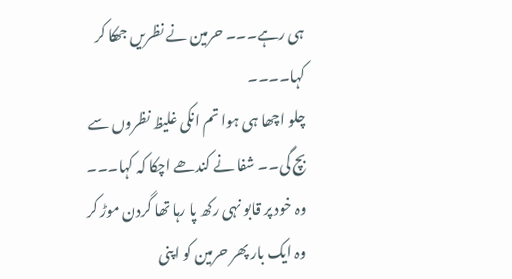ہی رہے۔۔۔ حرمین نے نظریں جھکا کر کہا۔۔۔۔
چلو اچھا ہی ہوا تم انکی غلیظ نظروں سے بچ گی۔۔ شفا نے کندھے اچکا کہ کہا۔۔۔
وہ خود پر قابو نہی رکھ پا رہا تھا گردن موڑ کر وہ ایک بار پھر حرمین کو اپنی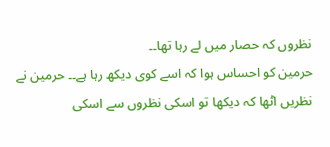نظروں کہ حصار میں لے رہا تھا۔۔
حرمین کو احساس ہوا کہ اسے کوی دیکھ رہا ہے۔۔ حرمین نے نظریں اٹھا کہ دیکھا تو اسکی نظروں سے اسکی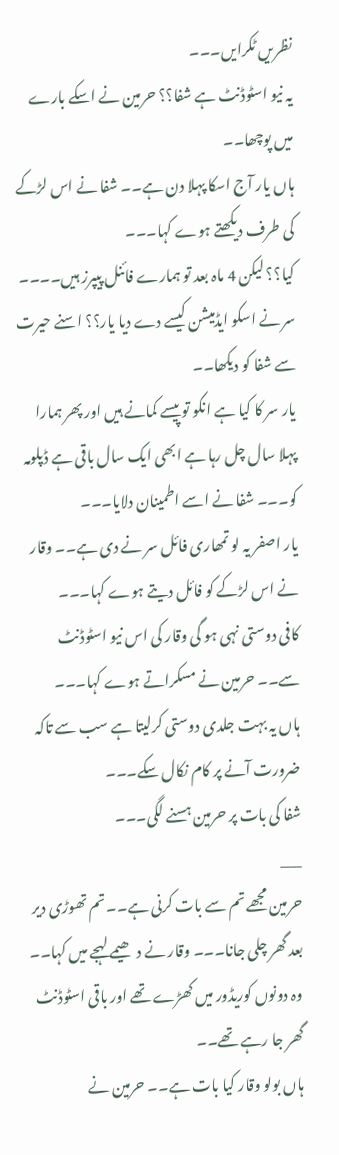نظریں ٹکرایں۔۔۔
یہ نیو اسٹوڈنٹ ہے شفا؟؟ حرمین نے اسکے بارے میں پوچھا۔۔
ہاں یار آج اسکا پہلا دن ہے۔۔ شفا نے اس لڑکے کی طرف دیکھتے ہوے کہا۔۔۔
کیا؟؟ لیکن 4 ماہ بعد تو ہمارے فائنل پیپرز ہیں۔۔۔۔ سر نے اسکو ایڈمیشن کیسے دے دیا یار؟؟ اسنے حیرت سے شفا کو دیکھا۔۔
یار سر کا کیا ہے انکو تو پیسے کمانے ہیں اور پھر ہمارا پہلا سال چل رہا ہے ابھی ایک سال باقی ہے ڈپلومہ کو۔۔۔ شفا نے اسے اطمینان دلایا۔۔۔
یار اصفر یہ لو تمھاری فائل سر نے دی ہے۔۔ وقار نے اس لڑکے کو فائل دیتے ہوے کہا۔۔۔
کافی دوستی نہی ہو گی وقار کی اس نیو اسٹوڈنٹ سے۔۔ حرمین نے مسکراتے ہوے کہا۔۔۔
ہاں یہ بہت جلدی دوستی کرلیتا ہے سب سے تاکہ ضرورت آنے پر کام نکال سکے۔۔۔
شفا کی بات پر حرمین ہسنے لگی۔۔۔
___
حرمین مجھے تم سے بات کرنی ہے۔۔ تم تھوڑی دیر بعد گھر چلی جانا۔۔۔ وقار نے دھیمے لہجے میں کہا۔۔
وہ دونوں کوریڈور میں کھڑے تھے اور باقی اسٹوڈنٹ گھر جا رہے تھے۔۔
ہاں بولو وقار کیا بات ہے۔۔ حرمین نے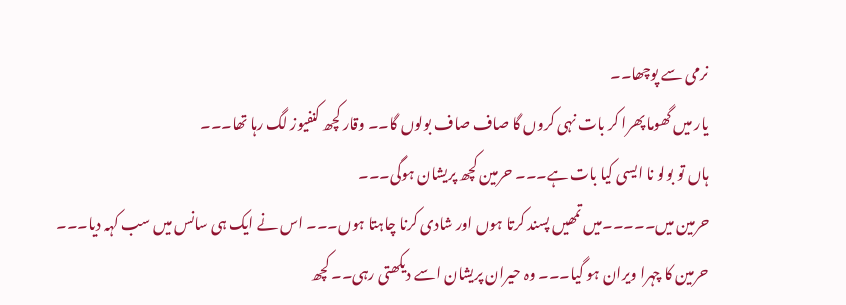نرمی سے پوچھا۔۔
یار میں گھوما پھرا کر بات نہی کروں گا صاف صاف بولوں گا۔۔ وقار کچھ کنفیوز لگ رہا تھا۔۔۔
ہاں تو بولو نا ایسی کیا بات ہے۔۔۔ حرمین کچھ پریشان ہوگی۔۔۔
حرمین میں۔۔۔۔۔میں تمھیں پسند کرتا ہوں اور شادی کرنا چاہتا ہوں۔۔۔ اس نے ایک ہی سانس میں سب کہہ دیا۔۔۔
حرمین کا چہرا ویران ہو گیا۔۔۔ وہ حیران پریشان اسے دیکھتی رہی۔۔ کچھ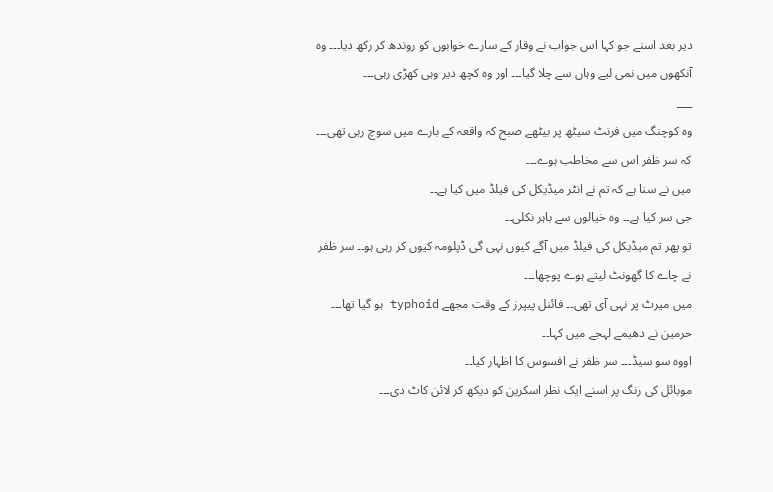دیر بعد اسنے جو کہا اس جواب نے وقار کے سارے خوابوں کو روندھ کر رکھ دیا۔۔۔ وہ آنکھوں میں نمی لیے وہاں سے چلا گیا۔۔۔ اور وہ کچھ دیر وہی کھڑی رہی۔۔۔
___
وہ کوچنگ میں فرنٹ سیٹھ پر بیٹھے صبح کہ واقعہ کے بارے میں سوچ رہی تھی۔۔۔ کہ سر ظفر اس سے مخاطب ہوے۔۔۔
میں نے سنا ہے کہ تم نے انٹر میڈیکل کی فیلڈ میں کیا ہے۔۔
جی سر کیا ہے۔۔ وہ خیالوں سے باہر نکلی۔۔
تو پھر تم میڈیکل کی فیلڈ میں آگے کیوں نہی گی ڈپلومہ کیوں کر رہی ہو۔۔ سر ظفر نے چاے کا گھونٹ لیتے ہوے پوچھا۔۔۔
میں میرٹ پر نہی آی تھی۔۔ فائنل پیپرز کے وقت مجھے typhoid ہو گیا تھا۔۔۔ حرمین نے دھیمے لہجے میں کہا۔۔
اووہ سو سیڈ۔۔۔ سر ظفر نے افسوس کا اظہار کیا۔۔
موبائل کی رنگ پر اسنے ایک نظر اسکرین کو دیکھ کر لائن کاٹ دی۔۔۔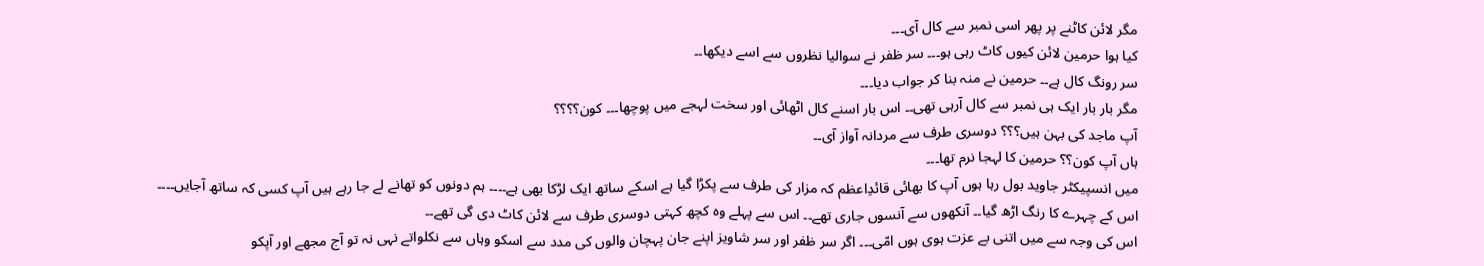مگر لائن کاٹنے پر پھر اسی نمبر سے کال آی۔۔۔
کیا ہوا حرمین لائن کیوں کاٹ رہی ہو۔۔۔ سر ظفر نے سوالیا نظروں سے اسے دیکھا۔۔
سر رونگ کال ہے۔۔ حرمین نے منہ بنا کر جواب دیا۔۔۔
مگر بار بار ایک ہی نمبر سے کال آرہی تھی۔۔ اس بار اسنے کال اٹھائی اور سخت لہجے میں پوچھا۔۔۔ کون؟؟؟؟
آپ ماجد کی بہن ہیں؟؟؟ دوسری طرف سے مردانہ آواز آی۔۔
ہاں آپ کون؟؟ حرمین کا لہجا نرم تھا۔۔۔
میں انسپیکٹر جاوید بول رہا ہوں آپ کا بھائی قائدِاعظم کہ مزار کی طرف سے پکڑا گیا ہے اسکے ساتھ ایک لڑکا بھی ہے۔۔۔۔ ہم دونوں کو تھانے لے جا رہے ہیں آپ کسی کہ ساتھ آجایں۔۔۔۔
اس کے چہرے کا رنگ اڑھ گیا۔۔ آنکھوں سے آنسوں جاری تھے۔۔ اس سے پہلے وہ کچھ کہتی دوسری طرف سے لائن کاٹ دی گی تھے۔۔
اس کی وجہ سے میں اتنی بے عزت ہوی ہوں امّی۔۔۔ اگر سر ظفر اور سر شاویز اپنے جان پہچان والوں کی مدد سے اسکو وہاں سے نکلواتے نہی نہ تو آج مجھے اور آپکو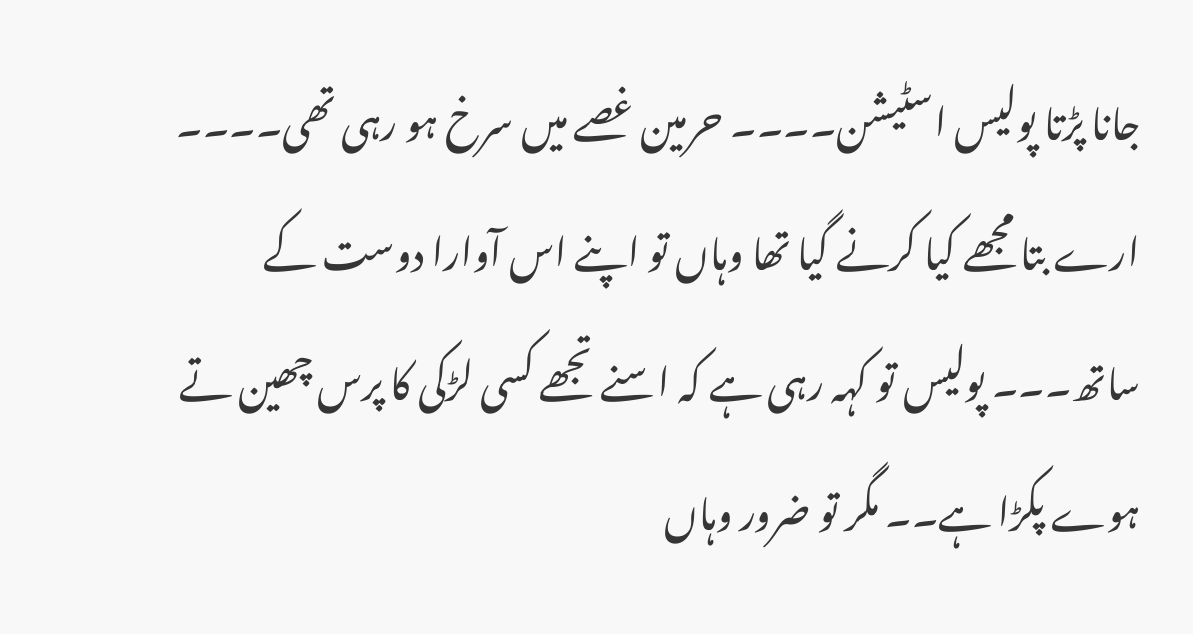جانا پڑتا پولیس اسٹیشن۔۔۔۔ حرمین غصے میں سرخ ہو رہی تھی۔۔۔۔
ارے بتا مجھے کیا کرنے گیا تھا وہاں تو اپنے اس آوارا دوست کے ساتھ۔۔۔ پولیس تو کہہ رہی ہے کہ اسنے تجھے کسی لڑکی کا پرس چھین تے ہوے پکڑا ہے۔۔ مگر تو ضرور وہاں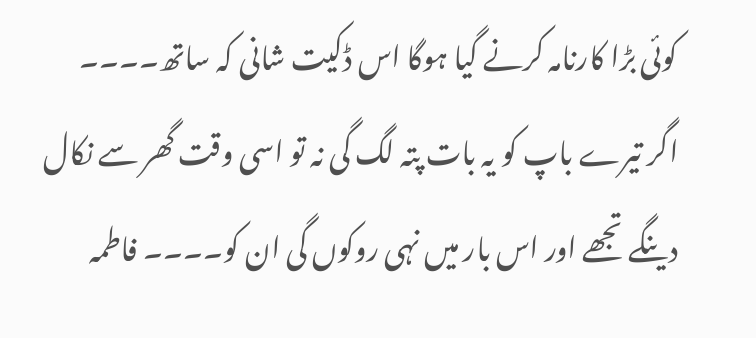کوئی بڑا کارنامہ کرنے گیا ہوگا اس ڈکیت شانی کہ ساتھ۔۔۔۔
اگر تیرے باپ کو یہ بات پتہ لگ گی نہ تو اسی وقت گھر سے نکال دینگے تجھے اور اس بار میں نہی روکوں گی ان کو۔۔۔۔ فاطمہ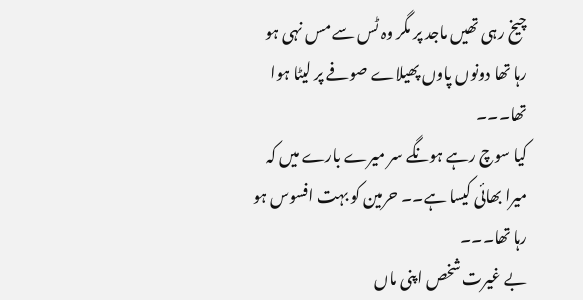چیخ رہی تھیں ماجد پر مگر وہ ٹس سے مس نہی ہو رہا تھا دونوں پاوں پھیلاے صوفے پر لیٹا ہوا تھا۔۔۔
کیا سوچ رہے ہونگے سر میرے بارے میں کہ میرا بھائی کیسا ہے۔۔ حرمین کو بہت افسوس ہو رہا تھا۔۔۔
بے غیرت شخص اپنی ماں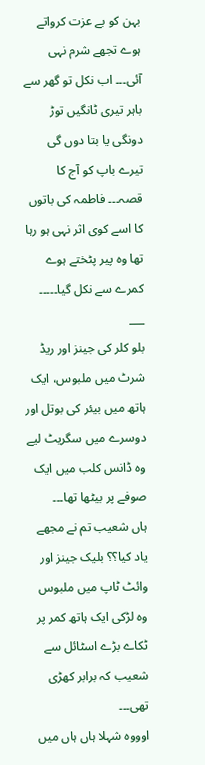بہن کو بے عزت کرواتے ہوے تجھے شرم نہی آئی۔۔۔ اب نکل تو گھر سے باہر تیری ٹانگیں توڑ دونگی یا بتا دوں گی تیرے باپ کو آج کا قصہ۔۔۔ فاطمہ کی باتوں کا اسے کوی اثر نہی ہو رہا تھا وہ پیر پٹختے ہوے کمرے سے نکل گیا۔۔۔۔۔
___
بلو کلر کی جینز اور ریڈ شرٹ میں ملبوس، ایک ہاتھ میں بیئر کی بوتل اور دوسرے میں سگریٹ لیے وہ ڈانس کلب میں ایک صوفے پر بیٹھا تھا۔۔۔
ہاں شعیب تم نے مجھے یاد کیا؟؟ بلیک جینز اور وائٹ ٹاپ میں ملبوس وہ لڑکی ایک ہاتھ کمر پر ٹکاے بڑے اسٹائل سے شعیب کہ برابر کھڑی تھی۔۔۔
اوووہ شہلا ہاں ہاں میں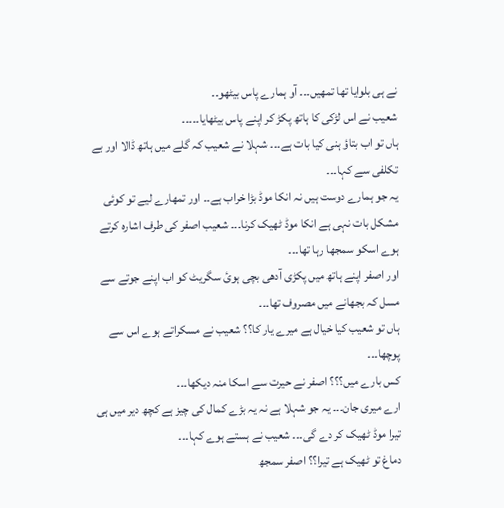نے ہی بلوایا تھا تمھیں۔۔۔ آو ہمارے پاس بیٹھو۔۔
شعیب نے اس لڑکی کا ہاتھ پکڑ کر اپنے پاس بیٹھایا۔۔۔۔۔
ہاں تو اب بتاؤ ہنی کیا بات ہے۔۔۔ شہلا نے شعیب کہ گلے میں ہاتھ ڈالا اور بے تکلفی سے کہا۔۔۔
یہ جو ہمارے دوست ہیں نہ انکا موڈ بڑا خراب ہے۔۔ اور تمھارے لیے تو کوئی مشکل بات نہی ہے انکا موڈ ٹھیک کرنا۔۔۔ شعیب اصفر کی طرف اشارہ کرتے ہوے اسکو سمجھا رہا تھا۔۔۔
اور اصفر اپنے ہاتھ میں پکڑی آدھی بچی ہوئ سگریٹ کو اب اپنے جوتے سے مسل کہ بجھانے میں مصروف تھا۔۔۔
ہاں تو شعیب کیا خیال ہے میرے یار کا؟؟ شعیب نے مسکراتے ہوے اس سے پوچھا۔۔۔
کس بارے میں؟؟؟ اصفر نے حیرت سے اسکا منہ دیکھا۔۔۔
ارے میری جان۔۔۔ یہ جو شہلا ہے نہ یہ بڑے کمال کی چیز ہے کچھ دیر میں ہی تیرا موڈ ٹھیک کر دے گی۔۔۔ شعیب نے ہستے ہوے کہا۔۔۔
دماغ تو ٹھیک ہے تیرا؟؟ اصفر سمجھ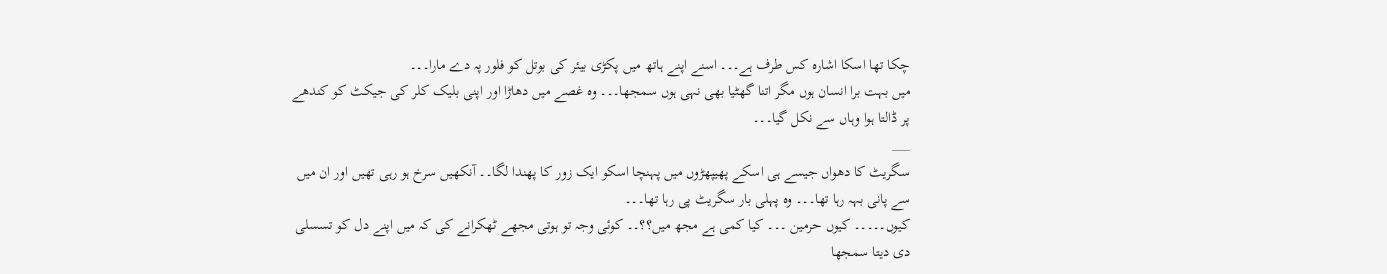چکا تھا اسکا اشارہ کس طرف ہے۔۔۔ اسنے اپنے ہاتھ میں پکڑی بیئر کی بوتل کو فلور پہ دے مارا۔۔۔
میں بہت برا انسان ہوں مگر اتنا گھٹیا بھی نہی ہوں سمجھا۔۔۔ وہ غصے میں دھاڑا اور اپنی بلیک کلر کی جیکٹ کو کندھے پر ڈالتا ہوا وہاں سے نکل گیا۔۔۔
___
سگریٹ کا دھواں جیسے ہی اسکے پھیپھڑوں میں پہنچا اسکو ایک زور کا پھندا لگا۔۔ آنکھیں سرخ ہو رہی تھیں اور ان میں سے پانی بہہ رہا تھا۔۔۔ وہ پہلی بار سگریٹ پی رہا تھا۔۔۔
کیوں۔۔۔۔۔ کیوں حرمین ۔۔۔ کیا کمی ہے مجھ میں؟؟۔۔ کوئی وجہ تو ہوتی مجھے ٹھکرانے کی کہ میں اپنے دل کو تسسلی دی دیتا سمجھا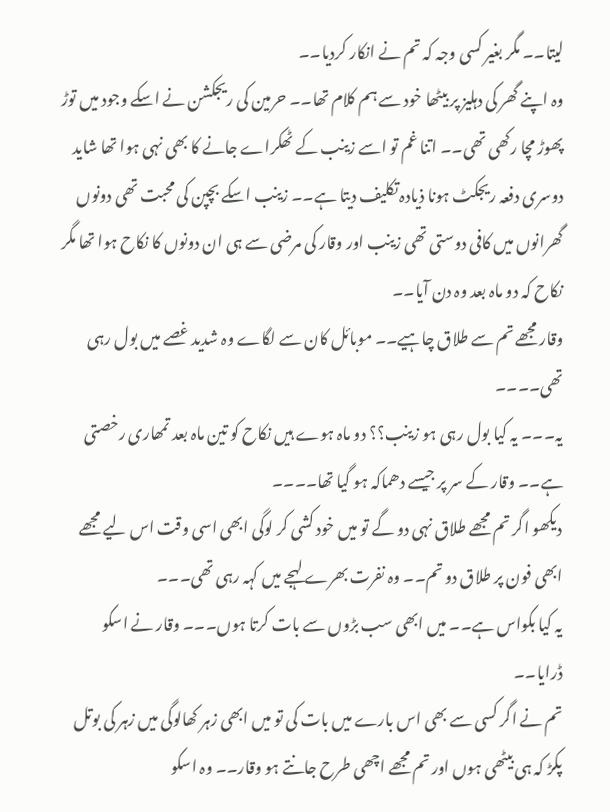لیتا۔۔ مگر بغیر کسی وجہ کہ تم نے انکار کردیا۔۔
وہ اپنے گھر کی دہلیز پر بیٹھا خود سے ہم کلام تھا۔۔ حرمین کی ریجکشن نے اسکے وجود میں توڑ پھوڑ مچا رکھی تھی۔۔ اتنا غم تو اسے زینب کے ٹھکراے جانے کا بھی نہی ہوا تھا شاید دوسری دفعہ ریجکٹ ہونا ذیادہ تکلیف دیتا ہے۔۔ زینب اسکے بچپن کی محبت تھی دونوں گھرانوں میں کافی دوستی تھی زینب اور وقار کی مرضی سے ہی ان دونوں کا نکاح ہوا تھا مگر نکاح کہ دو ماہ بعد وہ دن آیا۔۔
وقار مجھے تم سے طلاق چاہیے۔۔ موبائل کان سے لگاے وہ شدید غصے میں بول رہی تھی۔۔۔۔
یہ۔۔۔ یہ کیا بول رہی ہو زینب؟؟ دو ماہ ہوے ہیں نکاح کو تین ماہ بعد تمھاری رخصتی ہے۔۔ وقار کے سر پر جیسے دھماکہ ہو گیا تھا۔۔۔۔
دیکھو اگر تم مجھے طلاق نہی دو گے تو میں خود کشی کر لوگی ابھی اسی وقت اس لیے مجھے ابھی فون پر طلاق دو تم۔۔ وہ نفرت بھرے لہجے میں کہہ رہی تھی۔۔۔
یہ کیا بکواس ہے۔۔ میں ابھی سب بڑوں سے بات کرتا ہوں۔۔۔ وقار نے اسکو ڈرایا۔۔
تم نے اگر کسی سے بھی اس بارے میں بات کی تو میں ابھی زہر کھالوگی میں زہر کی بوتل پکڑ کہ ہی بیٹھی ہوں اور تم مجھے اچھی طرح جانتے ہو وقار۔۔ وہ اسکو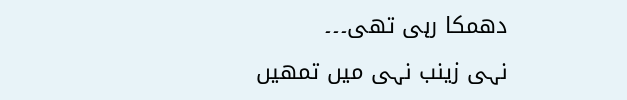دھمکا رہی تھی۔۔۔
نہی زینب نہی میں تمھیں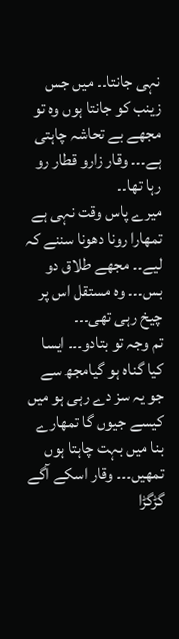نہی جانتا۔۔ میں جس زینب کو جانتا ہوں وہ تو مجھے بے تحاشہ چاہتی ہے۔۔۔ وقار زارو قطار رو رہا تھا۔۔
میرے پاس وقت نہی ہے تمھارا رونا دھونا سننے کہ لیے۔۔ مجھے طلاق دو بس۔۔۔ وہ مستقل اس پر چیخ رہی تھی۔۔۔
تم وجہ تو بتادو۔۔۔ ایسا کیا گناہ ہو گیامجھ سے جو یہ سز دے رہی ہو میں کیسے جیوں گا تمھارے بنا میں بہت چاہتا ہوں تمھیں۔۔۔ وقار اسکے آگے گڑگڑا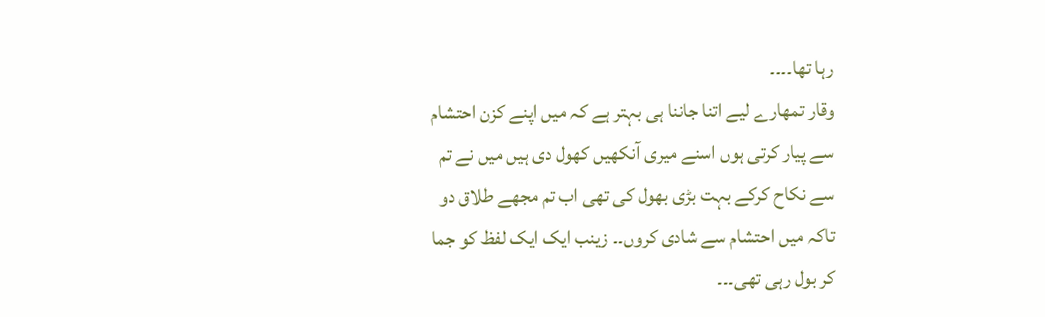رہا تھا۔۔۔۔
وقار تمھارے لیے اتنا جاننا ہی بہتر ہے کہ میں اپنے کزن احتشام سے پیار کرتی ہوں اسنے میری آنکھیں کھول دی ہیں میں نے تم سے نکاح کرکے بہت بڑی بھول کی تھی اب تم مجھے طلاق دو تاکہ میں احتشام سے شادی کروں۔۔ زینب ایک ایک لفظ کو جما کر بول رہی تھی۔۔۔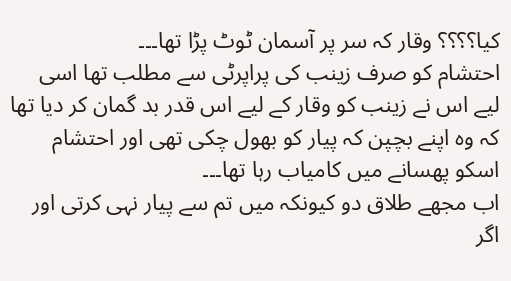کیا؟؟؟؟ وقار کہ سر پر آسمان ٹوٹ پڑا تھا۔۔۔
احتشام کو صرف زینب کی پراپرٹی سے مطلب تھا اسی لیے اس نے زینب کو وقار کے لیے اس قدر بد گمان کر دیا تھا کہ وہ اپنے بچپن کہ پیار کو بھول چکی تھی اور احتشام اسکو پھسانے میں کامیاب رہا تھا۔۔۔
اب مجھے طلاق دو کیونکہ میں تم سے پیار نہی کرتی اور اگر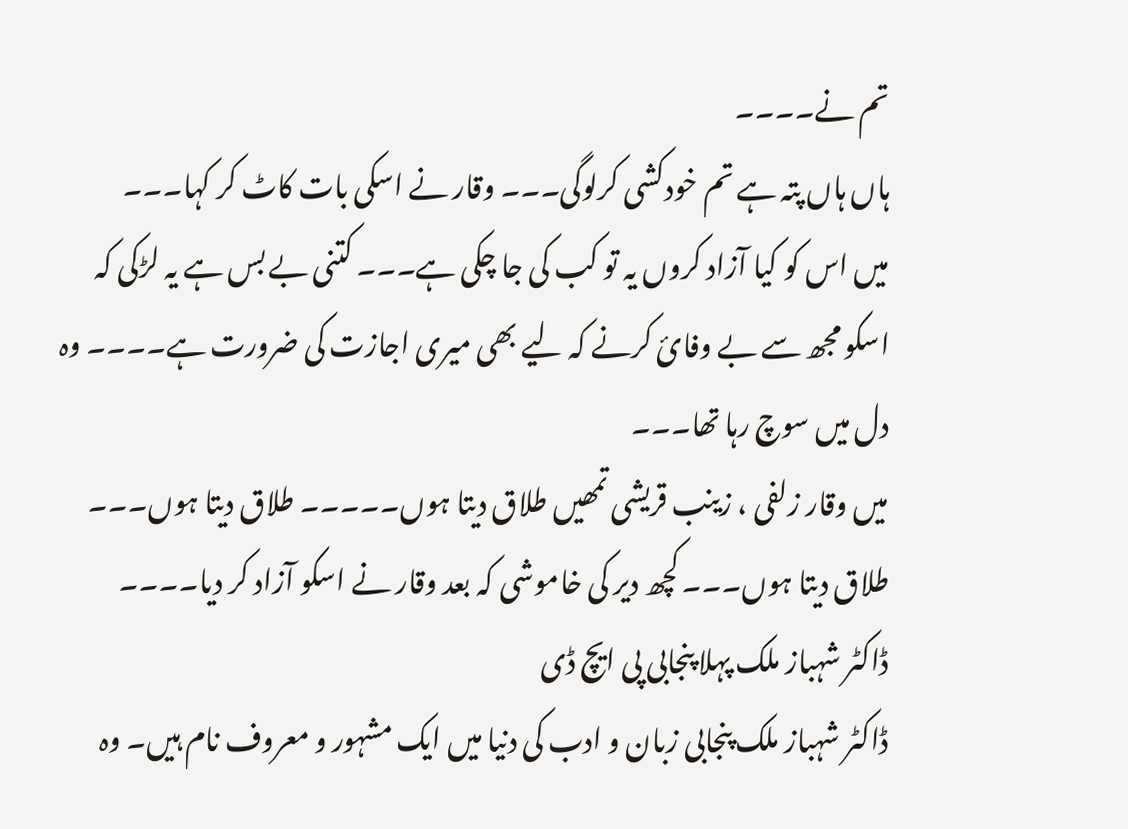تم نے۔۔۔۔
ہاں ہاں پتہ ہے تم خودکشی کرلوگی۔۔۔ وقار نے اسکی بات کاٹ کر کہا۔۔۔
میں اس کو کیا آزاد کروں یہ تو کب کی جا چکی ہے۔۔۔ کتنی بے بس ہے یہ لڑکی کہ اسکو مجھ سے بے وفائ کرنے کہ لیے بھی میری اجازت کی ضرورت ہے۔۔۔۔ وہ دل میں سوچ رہا تھا۔۔۔
میں وقار زلفی ، زینب قریشی تمھیں طلاق دیتا ہوں۔۔۔۔۔ طلاق دیتا ہوں۔۔۔ طلاق دیتا ہوں۔۔۔ کچھ دیر کی خاموشی کہ بعد وقار نے اسکو آزاد کر دیا۔۔۔۔
ڈاکٹر شہباز ملک پہلا پنجابی پی ایچ ڈی
ڈاکٹر شہباز ملک پنجابی زبان و ادب کی دنیا میں ایک مشہور و معروف نام ہیں۔ وہ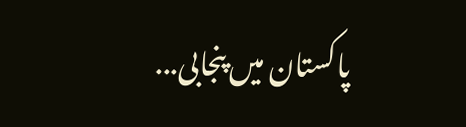پاکستان میں پنجابی...